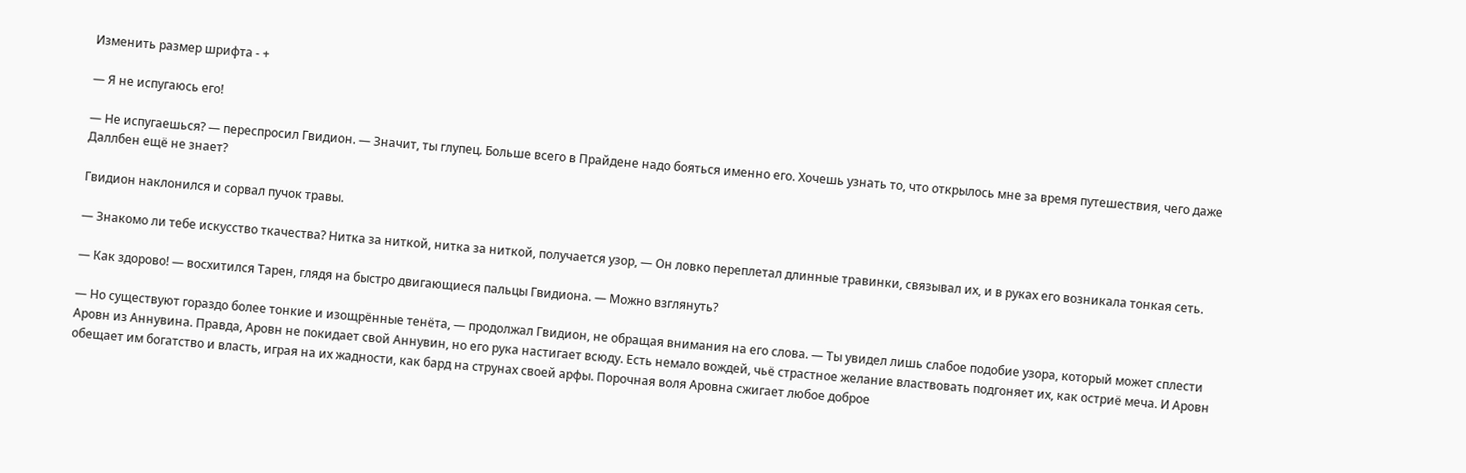Изменить размер шрифта - +

— Я не испугаюсь его!

— Не испугаешься? — переспросил Гвидион. — Значит, ты глупец. Больше всего в Прайдене надо бояться именно его. Хочешь узнать то, что открылось мне за время путешествия, чего даже Даллбен ещё не знает?

Гвидион наклонился и сорвал пучок травы.

— Знакомо ли тебе искусство ткачества? Нитка за ниткой, нитка за ниткой, получается узор, — Он ловко переплетал длинные травинки, связывал их, и в руках его возникала тонкая сеть.

— Как здорово! — восхитился Тарен, глядя на быстро двигающиеся пальцы Гвидиона. — Можно взглянуть?

— Но существуют гораздо более тонкие и изощрённые тенёта, — продолжал Гвидион, не обращая внимания на его слова. — Ты увидел лишь слабое подобие узора, который может сплести Аровн из Аннувина. Правда, Аровн не покидает свой Аннувин, но его рука настигает всюду. Есть немало вождей, чьё страстное желание властвовать подгоняет их, как остриё меча. И Аровн обещает им богатство и власть, играя на их жадности, как бард на струнах своей арфы. Порочная воля Аровна сжигает любое доброе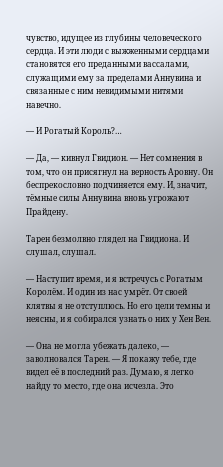чувство, идущее из глубины человеческого сердца. И эти люди с выжженными сердцами становятся его преданными вассалами, служащими ему за пределами Аннувина и связанные с ним невидимыми нитями навечно.

— И Рогатый Король?…

— Да, — кивнул Гвидион. — Нет сомнения в том, что он присягнул на верность Аровну. Он беспрекословно подчиняется ему. И, значит, тёмные силы Аннувина вновь угрожают Прайдену.

Тарен безмолвно глядел на Гвидиона. И слушал, слушал.

— Наступит время, и я встречусь с Рогатым Королём. И один из нас умрёт. От своей клятвы я не отступлюсь. Но его цели темны и неясны, и я собирался узнать о них у Хен Вен.

— Она не могла убежать далеко, — заволновался Тарен. — Я покажу тебе, где видел её в последний раз. Думаю, я легко найду то место, где она исчезла. Это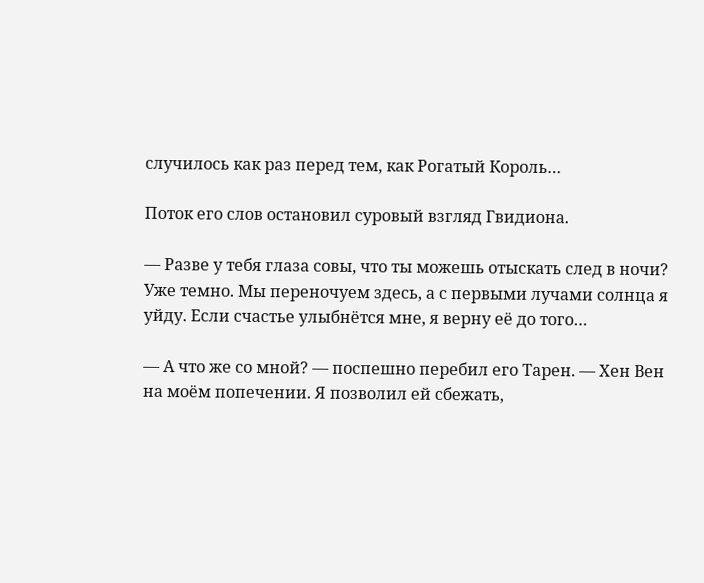случилось как раз перед тем, как Рогатый Король…

Поток его слов остановил суровый взгляд Гвидиона.

— Разве у тебя глаза совы, что ты можешь отыскать след в ночи? Уже темно. Мы переночуем здесь, а с первыми лучами солнца я уйду. Если счастье улыбнётся мне, я верну её до того…

— А что же со мной? — поспешно перебил его Тарен. — Хен Вен на моём попечении. Я позволил ей сбежать,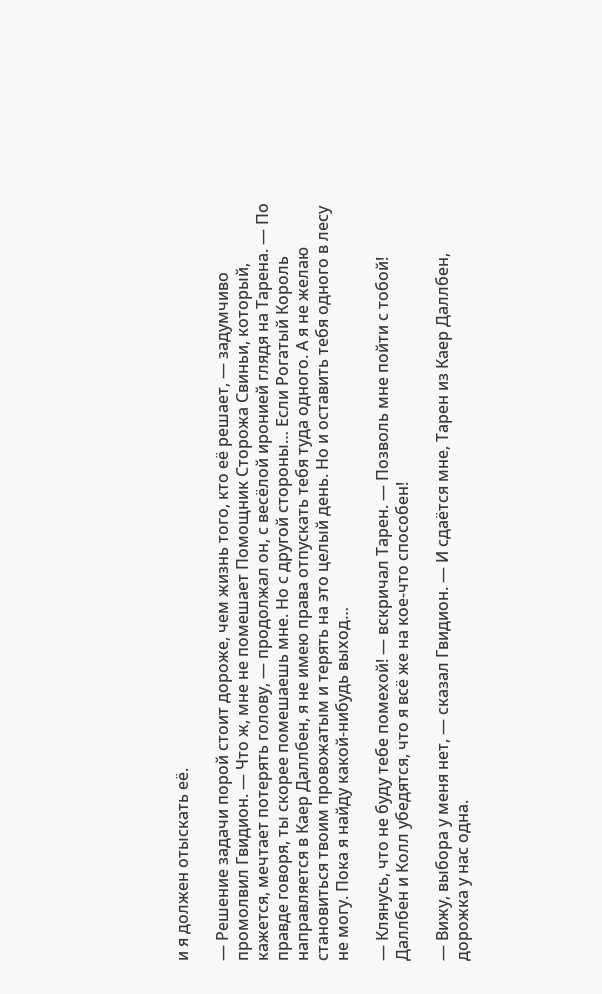и я должен отыскать её.

— Решение задачи порой стоит дороже, чем жизнь того, кто её решает, — задумчиво промолвил Гвидион. — Что ж, мне не помешает Помощник Сторожа Свиньи, который, кажется, мечтает потерять голову, — продолжал он, с весёлой иронией глядя на Тарена. — По правде говоря, ты скорее помешаешь мне. Но с другой стороны… Если Рогатый Король направляется в Каер Даллбен, я не имею права отпускать тебя туда одного. А я не желаю становиться твоим провожатым и терять на это целый день. Но и оставить тебя одного в лесу не могу. Пока я найду какой-нибудь выход…

— Клянусь, что не буду тебе помехой! — вскричал Тарен. — Позволь мне пойти с тобой! Даллбен и Колл убедятся, что я всё же на кое-что способен!

— Вижу, выбора у меня нет, — сказал Гвидион. — И сдаётся мне, Тарен из Каер Даллбен, дорожка у нас одна.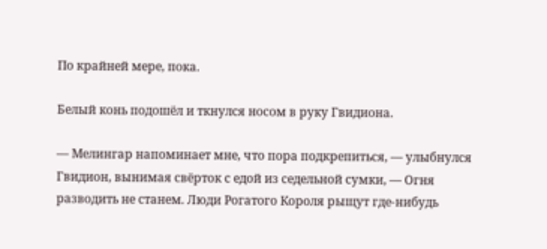По крайней мере, пока.

Белый конь подошёл и ткнулся носом в руку Гвидиона.

— Мелингар напоминает мне, что пора подкрепиться, — улыбнулся Гвидион, вынимая свёрток с едой из седельной сумки, — Огня разводить не станем. Люди Рогатого Короля рыщут где-нибудь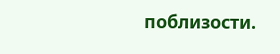поблизости.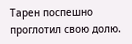Тарен поспешно проглотил свою долю.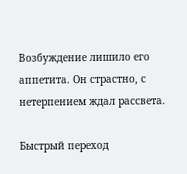Возбуждение лишило его аппетита. Он страстно, с нетерпением ждал рассвета.

Быстрый переход